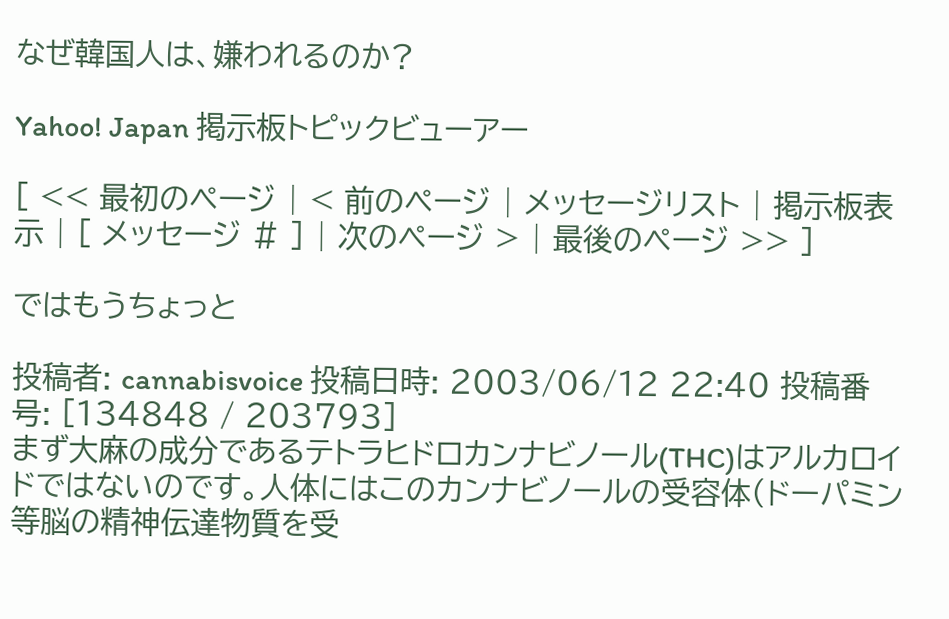なぜ韓国人は、嫌われるのか?

Yahoo! Japan 掲示板トピックビューアー

[ << 最初のページ | < 前のページ | メッセージリスト | 掲示板表示 | [ メッセージ # ] | 次のページ > | 最後のページ >> ]

ではもうちょっと

投稿者: cannabisvoice 投稿日時: 2003/06/12 22:40 投稿番号: [134848 / 203793]
まず大麻の成分であるテトラヒドロカンナビノール(THC)はアルカロイドではないのです。人体にはこのカンナビノールの受容体(ドーパミン等脳の精神伝達物質を受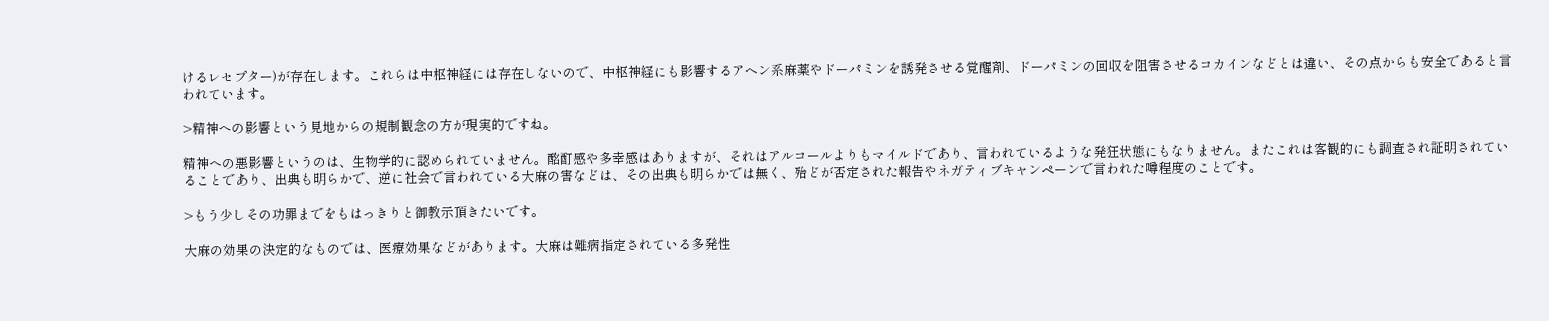けるレセプター)が存在します。これらは中枢神経には存在しないので、中枢神経にも影響するアヘン系麻薬やドーパミンを誘発させる覚醒剤、ドーパミンの回収を阻害させるコカインなどとは違い、その点からも安全であると言われています。

>精神への影響という見地からの規制観念の方が現実的ですね。

精神への悪影響というのは、生物学的に認められていません。酩酊感や多幸感はありますが、それはアルコールよりもマイルドであり、言われているような発狂状態にもなりません。またこれは客観的にも調査され証明されていることであり、出典も明らかで、逆に社会で言われている大麻の害などは、その出典も明らかでは無く、殆どが否定された報告やネガティブキャンペーンで言われた噂程度のことです。

>もう少しその功罪までをもはっきりと御教示頂きたいです。

大麻の効果の決定的なものでは、医療効果などがあります。大麻は難病指定されている多発性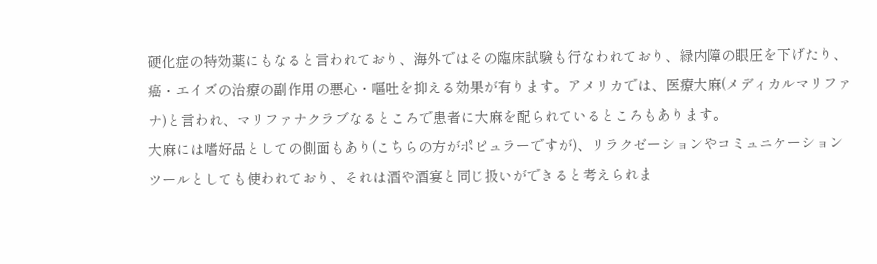硬化症の特効薬にもなると言われており、海外ではその臨床試験も行なわれており、緑内障の眼圧を下げたり、癌・エイズの治療の副作用の悪心・嘔吐を抑える効果が有ります。アメリカでは、医療大麻(メディカルマリファナ)と言われ、マリファナクラブなるところで患者に大麻を配られているところもあります。
大麻には嗜好品としての側面もあり(こちらの方がポピュラーですが)、リラクゼーションやコミュニケーションツールとしても使われており、それは酒や酒宴と同じ扱いができると考えられま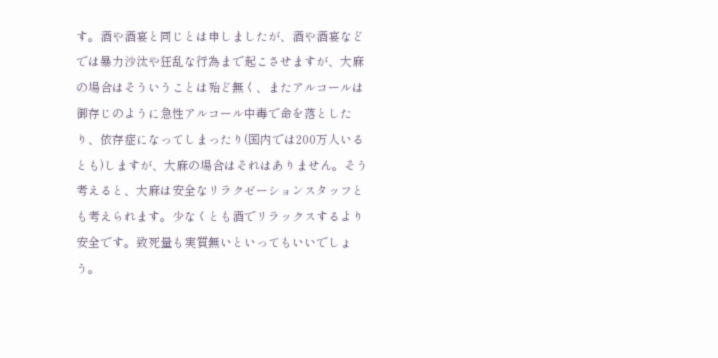す。酒や酒宴と同じとは申しましたが、酒や酒宴などでは暴力沙汰や狂乱な行為まで起こさせますが、大麻の場合はそういうことは殆ど無く、またアルコールは御存じのように急性アルコール中毒で命を落としたり、依存症になってしまったり(国内では200万人いるとも)しますが、大麻の場合はそれはありません。そう考えると、大麻は安全なリラクゼーションスタッフとも考えられます。少なくとも酒でリラックスするより安全です。致死量も実質無いといってもいいでしょう。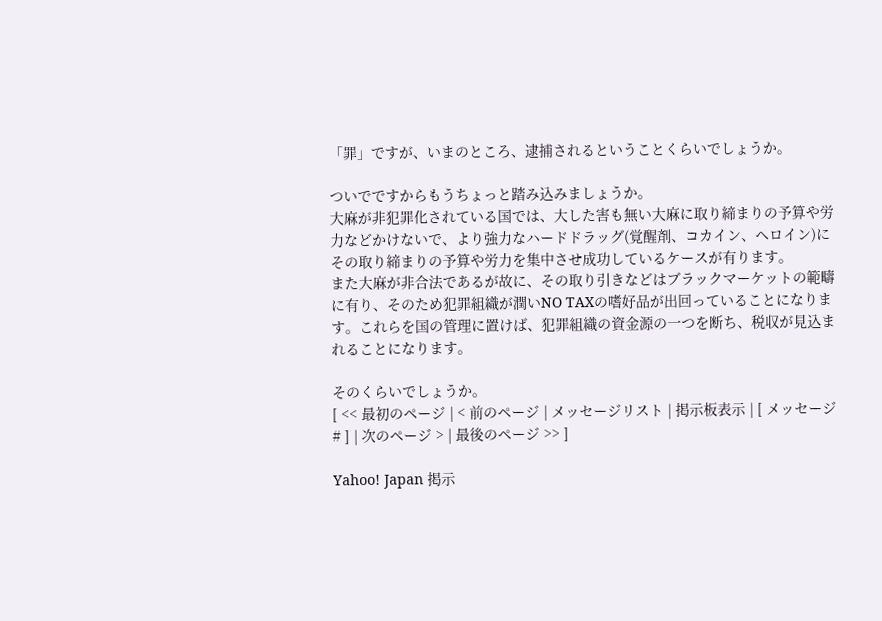「罪」ですが、いまのところ、逮捕されるということくらいでしょうか。

ついでですからもうちょっと踏み込みましょうか。
大麻が非犯罪化されている国では、大した害も無い大麻に取り締まりの予算や労力などかけないで、より強力なハードドラッグ(覚醒剤、コカイン、ヘロイン)にその取り締まりの予算や労力を集中させ成功しているケースが有ります。
また大麻が非合法であるが故に、その取り引きなどはブラックマーケットの範疇に有り、そのため犯罪組織が潤いNO TAXの嗜好品が出回っていることになります。これらを国の管理に置けば、犯罪組織の資金源の一つを断ち、税収が見込まれることになります。

そのくらいでしょうか。
[ << 最初のページ | < 前のページ | メッセージリスト | 掲示板表示 | [ メッセージ # ] | 次のページ > | 最後のページ >> ]

Yahoo! Japan 掲示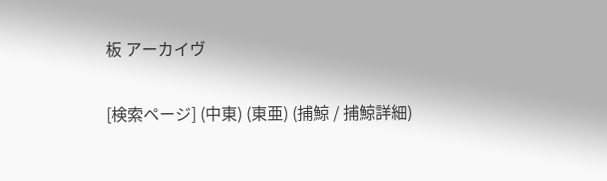板 アーカイヴ

[検索ページ] (中東) (東亜) (捕鯨 / 捕鯨詳細)